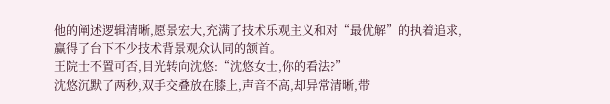他的阐述逻辑清晰,愿景宏大,充满了技术乐观主义和对“最优解”的执着追求,赢得了台下不少技术背景观众认同的颔首。
王院士不置可否,目光转向沈悠:“沈悠女士,你的看法?”
沈悠沉默了两秒,双手交叠放在膝上,声音不高,却异常清晰,带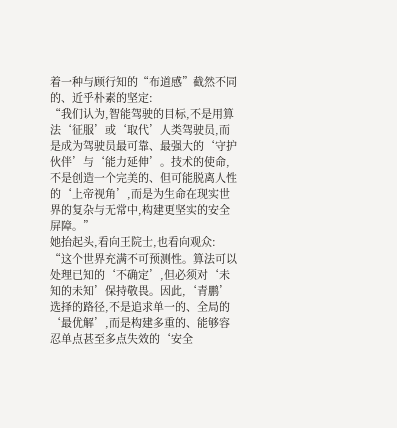着一种与顾行知的“布道感”截然不同的、近乎朴素的坚定:
“我们认为,智能驾驶的目标,不是用算法‘征服’或‘取代’人类驾驶员,而是成为驾驶员最可靠、最强大的‘守护伙伴’与‘能力延伸’。技术的使命,不是创造一个完美的、但可能脱离人性的‘上帝视角’,而是为生命在现实世界的复杂与无常中,构建更坚实的安全屏障。”
她抬起头,看向王院士,也看向观众:
“这个世界充满不可预测性。算法可以处理已知的‘不确定’,但必须对‘未知的未知’保持敬畏。因此,‘青鹏’选择的路径,不是追求单一的、全局的‘最优解’,而是构建多重的、能够容忍单点甚至多点失效的‘安全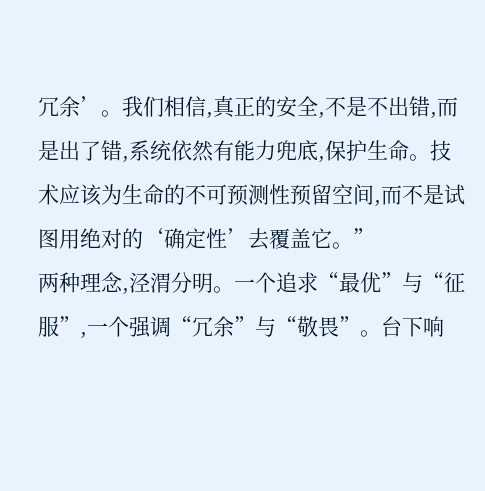冗余’。我们相信,真正的安全,不是不出错,而是出了错,系统依然有能力兜底,保护生命。技术应该为生命的不可预测性预留空间,而不是试图用绝对的‘确定性’去覆盖它。”
两种理念,泾渭分明。一个追求“最优”与“征服”,一个强调“冗余”与“敬畏”。台下响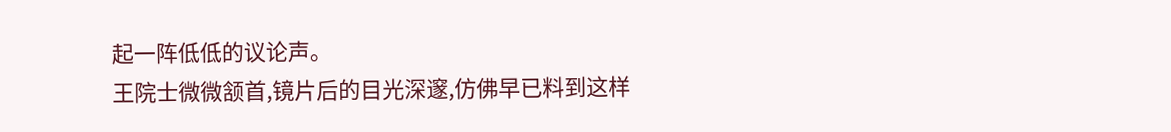起一阵低低的议论声。
王院士微微颔首,镜片后的目光深邃,仿佛早已料到这样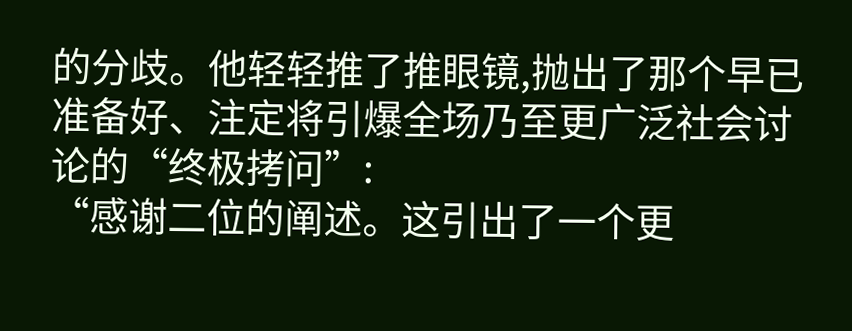的分歧。他轻轻推了推眼镜,抛出了那个早已准备好、注定将引爆全场乃至更广泛社会讨论的“终极拷问”:
“感谢二位的阐述。这引出了一个更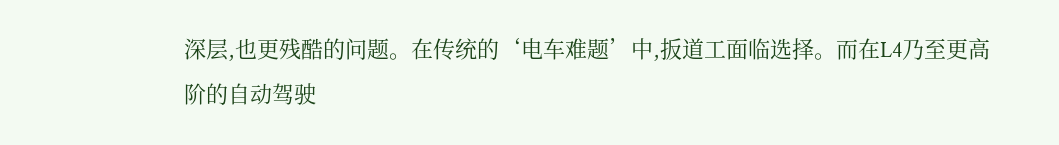深层,也更残酷的问题。在传统的‘电车难题’中,扳道工面临选择。而在L4乃至更高阶的自动驾驶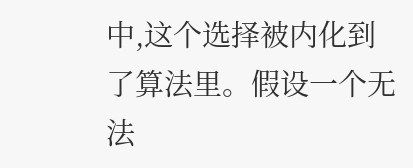中,这个选择被内化到了算法里。假设一个无法